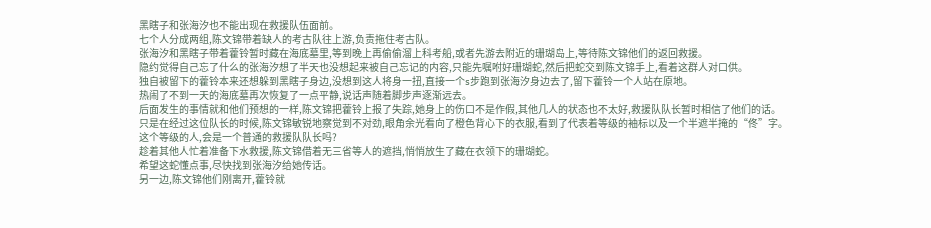黑瞎子和张海汐也不能出现在救援队伍面前。
七个人分成两组,陈文锦带着缺人的考古队往上游,负责拖住考古队。
张海汐和黑瞎子带着藿铃暂时藏在海底墓里,等到晚上再偷偷溜上科考船,或者先游去附近的珊瑚岛上,等待陈文锦他们的返回救援。
隐约觉得自己忘了什么的张海汐想了半天也没想起来被自己忘记的内容,只能先嘱咐好珊瑚蛇,然后把蛇交到陈文锦手上,看着这群人对口供。
独自被留下的藿铃本来还想躲到黑瞎子身边,没想到这人将身一扭,直接一个s步跑到张海汐身边去了,留下藿铃一个人站在原地。
热闹了不到一天的海底墓再次恢复了一点平静,说话声随着脚步声逐渐远去。
后面发生的事情就和他们预想的一样,陈文锦把藿铃上报了失踪,她身上的伤口不是作假,其他几人的状态也不太好,救援队队长暂时相信了他们的话。
只是在经过这位队长的时候,陈文锦敏锐地察觉到不对劲,眼角余光看向了橙色背心下的衣服,看到了代表着等级的袖标以及一个半遮半掩的“佟”字。
这个等级的人,会是一个普通的救援队队长吗?
趁着其他人忙着准备下水救援,陈文锦借着无三省等人的遮挡,悄悄放生了藏在衣领下的珊瑚蛇。
希望这蛇懂点事,尽快找到张海汐给她传话。
另一边,陈文锦他们刚离开,藿铃就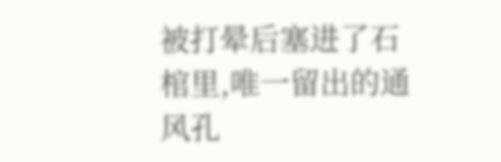被打晕后塞进了石棺里,唯一留出的通风孔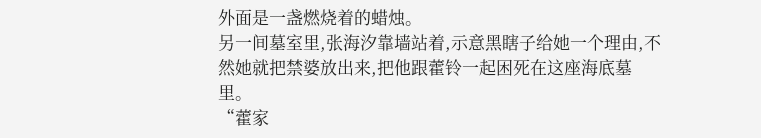外面是一盏燃烧着的蜡烛。
另一间墓室里,张海汐靠墙站着,示意黑瞎子给她一个理由,不然她就把禁婆放出来,把他跟藿铃一起困死在这座海底墓里。
“藿家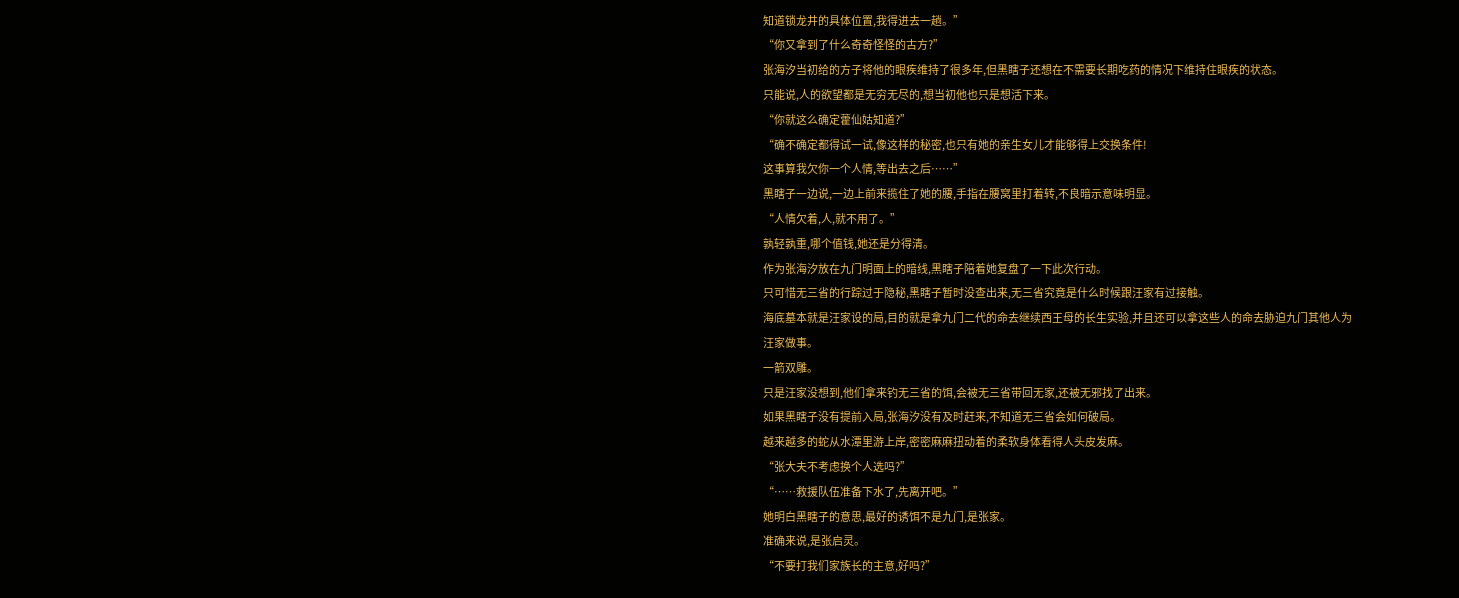知道锁龙井的具体位置,我得进去一趟。”
“你又拿到了什么奇奇怪怪的古方?”
张海汐当初给的方子将他的眼疾维持了很多年,但黑瞎子还想在不需要长期吃药的情况下维持住眼疾的状态。
只能说,人的欲望都是无穷无尽的,想当初他也只是想活下来。
“你就这么确定藿仙姑知道?”
“确不确定都得试一试,像这样的秘密,也只有她的亲生女儿才能够得上交换条件!
这事算我欠你一个人情,等出去之后……”
黑瞎子一边说,一边上前来揽住了她的腰,手指在腰窝里打着转,不良暗示意味明显。
“人情欠着,人,就不用了。”
孰轻孰重,哪个值钱,她还是分得清。
作为张海汐放在九门明面上的暗线,黑瞎子陪着她复盘了一下此次行动。
只可惜无三省的行踪过于隐秘,黑瞎子暂时没查出来,无三省究竟是什么时候跟汪家有过接触。
海底墓本就是汪家设的局,目的就是拿九门二代的命去继续西王母的长生实验,并且还可以拿这些人的命去胁迫九门其他人为汪家做事。
一箭双雕。
只是汪家没想到,他们拿来钓无三省的饵,会被无三省带回无家,还被无邪找了出来。
如果黑瞎子没有提前入局,张海汐没有及时赶来,不知道无三省会如何破局。
越来越多的蛇从水潭里游上岸,密密麻麻扭动着的柔软身体看得人头皮发麻。
“张大夫不考虑换个人选吗?”
“……救援队伍准备下水了,先离开吧。”
她明白黑瞎子的意思,最好的诱饵不是九门,是张家。
准确来说,是张启灵。
“不要打我们家族长的主意,好吗?”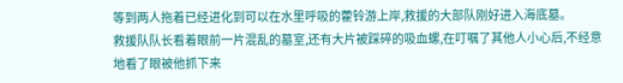等到两人拖着已经进化到可以在水里呼吸的藿铃游上岸,救援的大部队刚好进入海底墓。
救援队队长看着眼前一片混乱的墓室,还有大片被踩碎的吸血螺,在叮嘱了其他人小心后,不经意地看了眼被他抓下来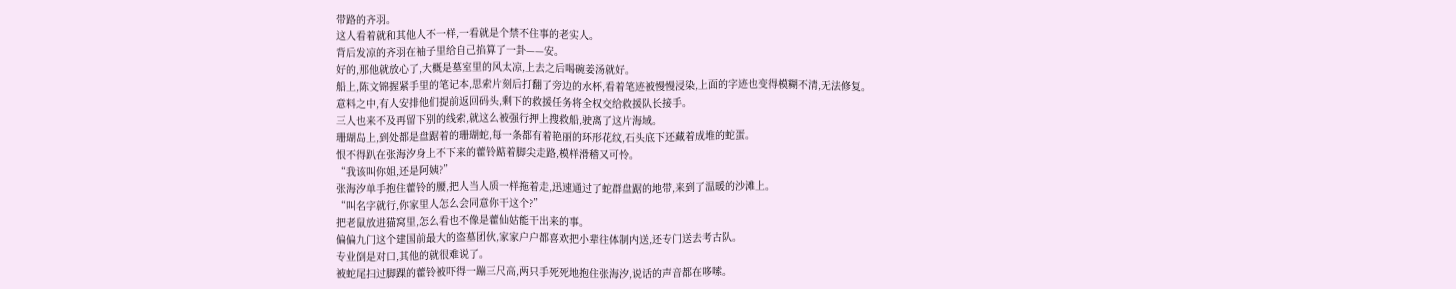带路的齐羽。
这人看着就和其他人不一样,一看就是个禁不住事的老实人。
背后发凉的齐羽在袖子里给自己掐算了一卦——安。
好的,那他就放心了,大概是墓室里的风太凉,上去之后喝碗姜汤就好。
船上,陈文锦握紧手里的笔记本,思索片刻后打翻了旁边的水杯,看着笔迹被慢慢浸染,上面的字迹也变得模糊不清,无法修复。
意料之中,有人安排他们提前返回码头,剩下的救援任务将全权交给救援队长接手。
三人也来不及再留下别的线索,就这么被强行押上搜救船,驶离了这片海域。
珊瑚岛上,到处都是盘踞着的珊瑚蛇,每一条都有着艳丽的环形花纹,石头底下还藏着成堆的蛇蛋。
恨不得趴在张海汐身上不下来的藿铃踮着脚尖走路,模样滑稽又可怜。
“我该叫你姐,还是阿姨?”
张海汐单手抱住藿铃的腰,把人当人质一样拖着走,迅速通过了蛇群盘踞的地带,来到了温暖的沙滩上。
“叫名字就行,你家里人怎么会同意你干这个?”
把老鼠放进猫窝里,怎么看也不像是藿仙姑能干出来的事。
偏偏九门这个建国前最大的盗墓团伙,家家户户都喜欢把小辈往体制内送,还专门送去考古队。
专业倒是对口,其他的就很难说了。
被蛇尾扫过脚踝的藿铃被吓得一蹦三尺高,两只手死死地抱住张海汐,说话的声音都在哆嗦。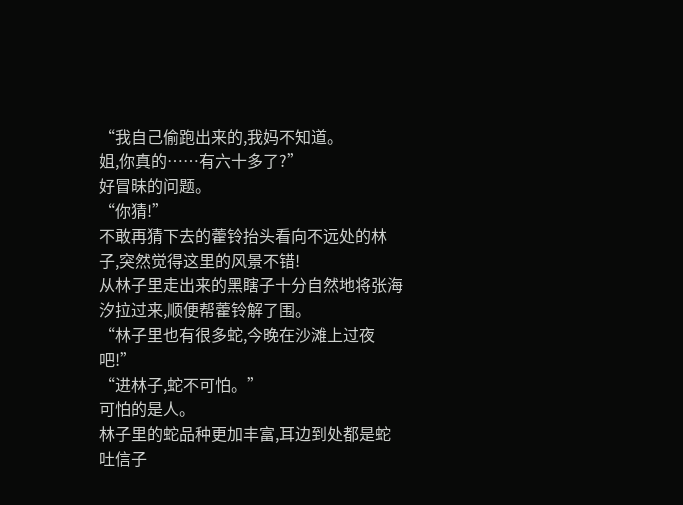“我自己偷跑出来的,我妈不知道。
姐,你真的……有六十多了?”
好冒昧的问题。
“你猜!”
不敢再猜下去的藿铃抬头看向不远处的林子,突然觉得这里的风景不错!
从林子里走出来的黑瞎子十分自然地将张海汐拉过来,顺便帮藿铃解了围。
“林子里也有很多蛇,今晚在沙滩上过夜吧!”
“进林子,蛇不可怕。”
可怕的是人。
林子里的蛇品种更加丰富,耳边到处都是蛇吐信子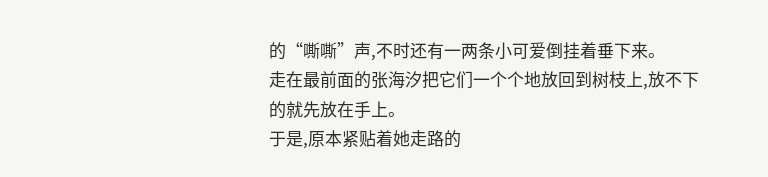的“嘶嘶”声,不时还有一两条小可爱倒挂着垂下来。
走在最前面的张海汐把它们一个个地放回到树枝上,放不下的就先放在手上。
于是,原本紧贴着她走路的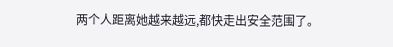两个人距离她越来越远,都快走出安全范围了。